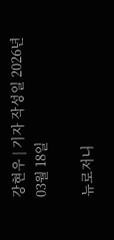강현우 | 기자 작성일 2026년 03월 18일

뉴로저니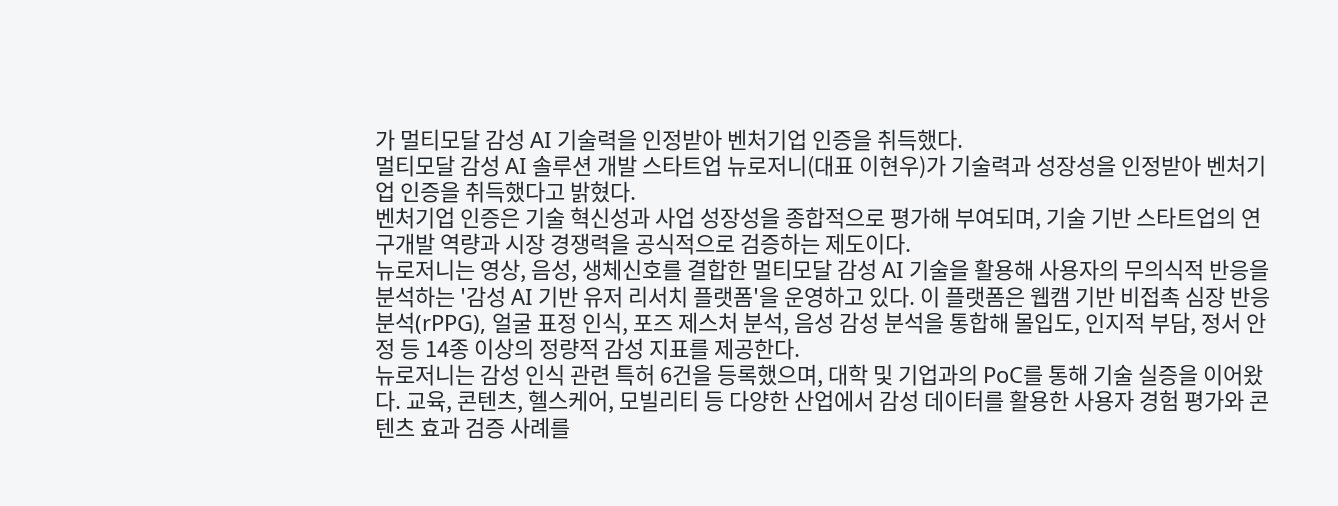가 멀티모달 감성 AI 기술력을 인정받아 벤처기업 인증을 취득했다.
멀티모달 감성 AI 솔루션 개발 스타트업 뉴로저니(대표 이현우)가 기술력과 성장성을 인정받아 벤처기업 인증을 취득했다고 밝혔다.
벤처기업 인증은 기술 혁신성과 사업 성장성을 종합적으로 평가해 부여되며, 기술 기반 스타트업의 연구개발 역량과 시장 경쟁력을 공식적으로 검증하는 제도이다.
뉴로저니는 영상, 음성, 생체신호를 결합한 멀티모달 감성 AI 기술을 활용해 사용자의 무의식적 반응을 분석하는 '감성 AI 기반 유저 리서치 플랫폼'을 운영하고 있다. 이 플랫폼은 웹캠 기반 비접촉 심장 반응 분석(rPPG), 얼굴 표정 인식, 포즈 제스처 분석, 음성 감성 분석을 통합해 몰입도, 인지적 부담, 정서 안정 등 14종 이상의 정량적 감성 지표를 제공한다.
뉴로저니는 감성 인식 관련 특허 6건을 등록했으며, 대학 및 기업과의 PoC를 통해 기술 실증을 이어왔다. 교육, 콘텐츠, 헬스케어, 모빌리티 등 다양한 산업에서 감성 데이터를 활용한 사용자 경험 평가와 콘텐츠 효과 검증 사례를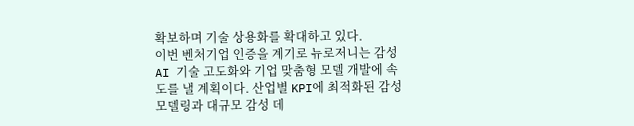확보하며 기술 상용화를 확대하고 있다.
이번 벤처기업 인증을 계기로 뉴로저니는 감성 AI 기술 고도화와 기업 맞춤형 모델 개발에 속도를 낼 계획이다. 산업별 KPI에 최적화된 감성 모델링과 대규모 감성 데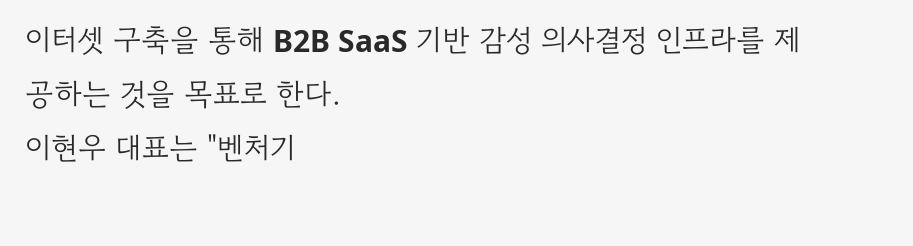이터셋 구축을 통해 B2B SaaS 기반 감성 의사결정 인프라를 제공하는 것을 목표로 한다.
이현우 대표는 "벤처기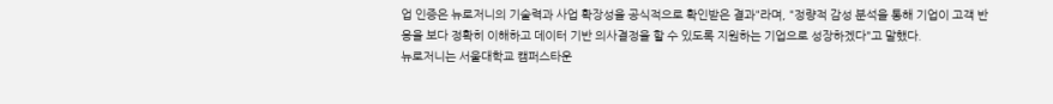업 인증은 뉴로저니의 기술력과 사업 확장성을 공식적으로 확인받은 결과"라며, "정량적 감성 분석을 통해 기업이 고객 반응을 보다 정확히 이해하고 데이터 기반 의사결정을 할 수 있도록 지원하는 기업으로 성장하겠다"고 말했다.
뉴로저니는 서울대학교 캠퍼스타운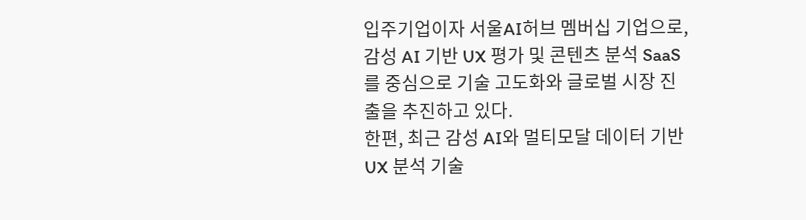입주기업이자 서울AI허브 멤버십 기업으로, 감성 AI 기반 UX 평가 및 콘텐츠 분석 SaaS를 중심으로 기술 고도화와 글로벌 시장 진출을 추진하고 있다.
한편, 최근 감성 AI와 멀티모달 데이터 기반 UX 분석 기술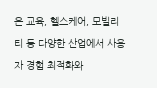은 교육, 헬스케어, 모빌리티 등 다양한 산업에서 사용자 경험 최적화와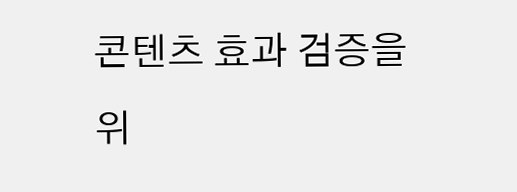콘텐츠 효과 검증을 위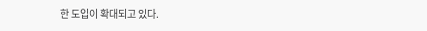한 도입이 확대되고 있다.